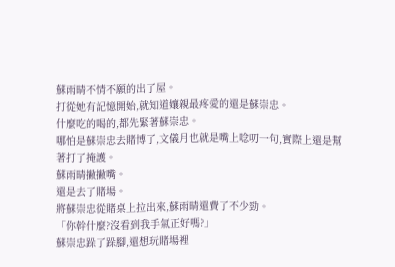蘇雨晴不情不願的出了屋。
打從她有記憶開始,就知道孃親最疼愛的還是蘇崇忠。
什麼吃的喝的,都先緊著蘇崇忠。
哪怕是蘇崇忠去賭博了,文儀月也就是嘴上唸叨一句,實際上還是幫著打了掩護。
蘇雨晴撇撇嘴。
還是去了賭場。
將蘇崇忠從賭桌上拉出來,蘇雨晴還費了不少勁。
「你幹什麼?沒看到我手氣正好嗎?」
蘇崇忠跺了跺腳,還想玩賭場裡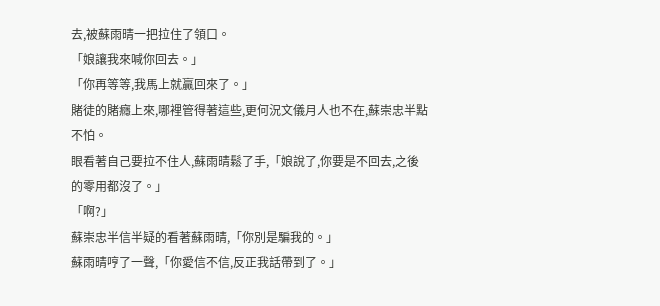去,被蘇雨晴一把拉住了領口。
「娘讓我來喊你回去。」
「你再等等,我馬上就贏回來了。」
賭徒的賭癮上來,哪裡管得著這些,更何況文儀月人也不在,蘇崇忠半點不怕。
眼看著自己要拉不住人,蘇雨晴鬆了手,「娘說了,你要是不回去,之後的零用都沒了。」
「啊?」
蘇崇忠半信半疑的看著蘇雨晴,「你別是騙我的。」
蘇雨晴哼了一聲,「你愛信不信,反正我話帶到了。」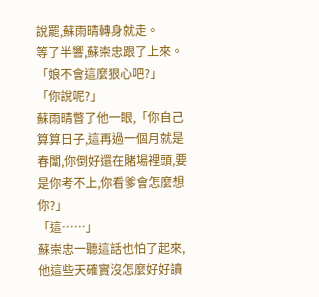說罷,蘇雨晴轉身就走。
等了半響,蘇崇忠跟了上來。
「娘不會這麼狠心吧?」
「你說呢?」
蘇雨晴瞥了他一眼,「你自己算算日子,這再過一個月就是春闈,你倒好還在賭場裡頭,要是你考不上,你看爹會怎麼想你?」
「這……」
蘇崇忠一聽這話也怕了起來,他這些天確實沒怎麼好好讀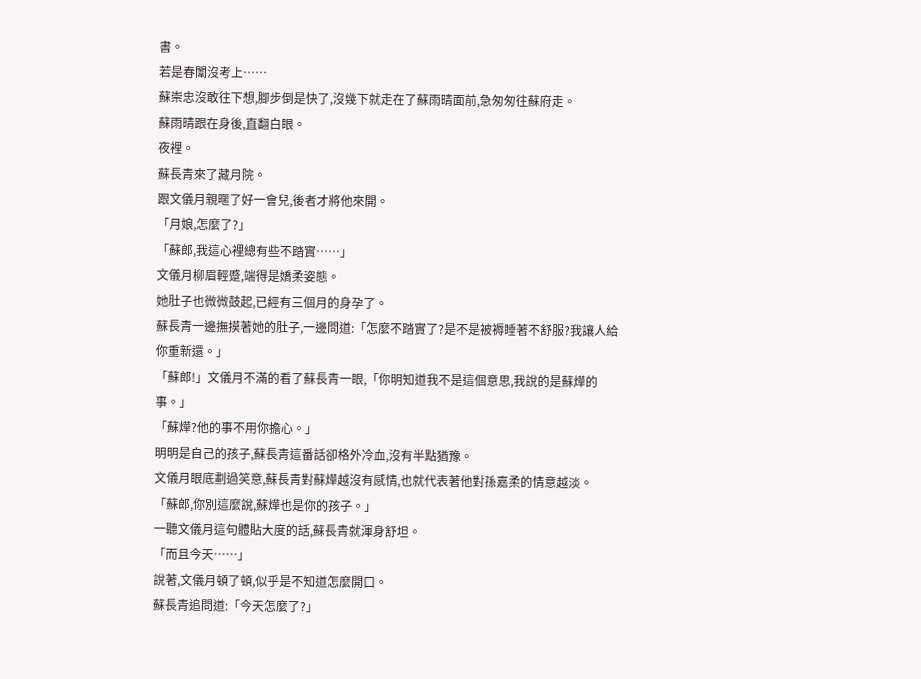書。
若是春闈沒考上……
蘇崇忠沒敢往下想,腳步倒是快了,沒幾下就走在了蘇雨晴面前,急匆匆往蘇府走。
蘇雨晴跟在身後,直翻白眼。
夜裡。
蘇長青來了藏月院。
跟文儀月親暱了好一會兒,後者才將他來開。
「月娘,怎麼了?」
「蘇郎,我這心裡總有些不踏實……」
文儀月柳眉輕蹙,端得是嬌柔姿態。
她肚子也微微鼓起,已經有三個月的身孕了。
蘇長青一邊撫摸著她的肚子,一邊問道:「怎麼不踏實了?是不是被褥睡著不舒服?我讓人給你重新還。」
「蘇郎!」文儀月不滿的看了蘇長青一眼,「你明知道我不是這個意思,我說的是蘇燁的事。」
「蘇燁?他的事不用你擔心。」
明明是自己的孩子,蘇長青這番話卻格外冷血,沒有半點猶豫。
文儀月眼底劃過笑意,蘇長青對蘇燁越沒有感情,也就代表著他對孫嘉柔的情意越淡。
「蘇郎,你別這麼說,蘇燁也是你的孩子。」
一聽文儀月這句體貼大度的話,蘇長青就渾身舒坦。
「而且今天……」
說著,文儀月頓了頓,似乎是不知道怎麼開口。
蘇長青追問道:「今天怎麼了?」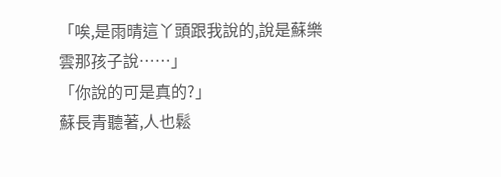「唉,是雨晴這丫頭跟我說的,說是蘇樂雲那孩子說……」
「你說的可是真的?」
蘇長青聽著,人也鬆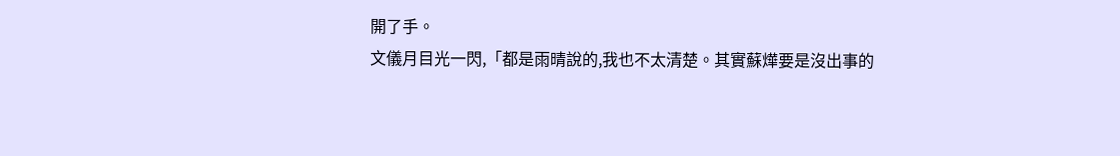開了手。
文儀月目光一閃,「都是雨晴說的,我也不太清楚。其實蘇燁要是沒出事的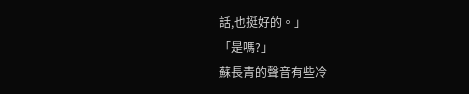話,也挺好的。」
「是嗎?」
蘇長青的聲音有些冷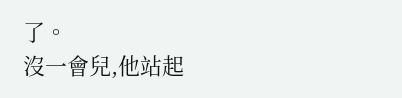了。
沒一會兒,他站起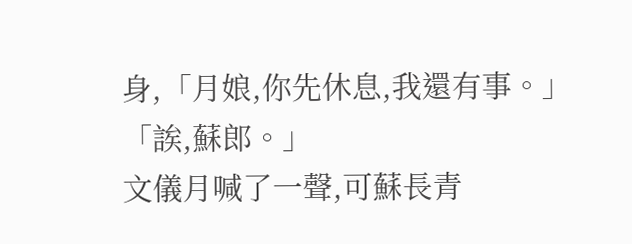身,「月娘,你先休息,我還有事。」
「誒,蘇郎。」
文儀月喊了一聲,可蘇長青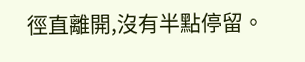徑直離開,沒有半點停留。